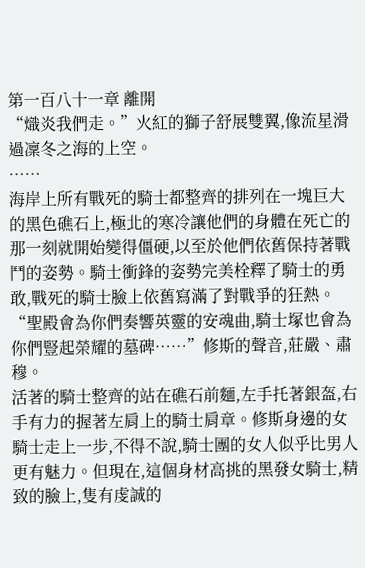第一百八十一章 離開
“熾炎我們走。”火紅的獅子舒展雙翼,像流星滑過凜冬之海的上空。
……
海岸上所有戰死的騎士都整齊的排列在一塊巨大的黑色礁石上,極北的寒冷讓他們的身體在死亡的那一刻就開始變得僵硬,以至於他們依舊保持著戰鬥的姿勢。騎士衝鋒的姿勢完美栓釋了騎士的勇敢,戰死的騎士臉上依舊寫滿了對戰爭的狂熱。
“聖殿會為你們奏響英靈的安魂曲,騎士塚也會為你們豎起榮耀的墓碑……”修斯的聲音,莊嚴、肅穆。
活著的騎士整齊的站在礁石前麵,左手托著銀盔,右手有力的握著左肩上的騎士肩章。修斯身邊的女騎士走上一步,不得不說,騎士團的女人似乎比男人更有魅力。但現在,這個身材高挑的黑發女騎士,精致的臉上,隻有虔誠的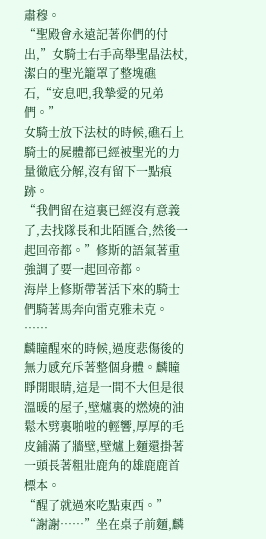肅穆。
“聖殿會永遠記著你們的付出,”女騎士右手高舉聖晶法杖,潔白的聖光籠罩了整塊礁石,“安息吧,我摯愛的兄弟們。”
女騎士放下法杖的時候,礁石上騎士的屍體都已經被聖光的力量徹底分解,沒有留下一點痕跡。
“我們留在這裏已經沒有意義了,去找隊長和北陌匯合,然後一起回帝都。”修斯的語氣著重強調了要一起回帝都。
海岸上修斯帶著活下來的騎士們騎著馬奔向雷克雅未克。
……
麟瞳醒來的時候,過度悲傷後的無力感充斥著整個身體。麟瞳睜開眼睛,這是一間不大但是很溫暖的屋子,壁爐裏的燃燒的油鬆木劈裏啪啦的輕響,厚厚的毛皮鋪滿了牆壁,壁爐上麵還掛著一頭長著粗壯鹿角的雄鹿鹿首標本。
“醒了就過來吃點東西。”
“謝謝……”坐在桌子前麵,麟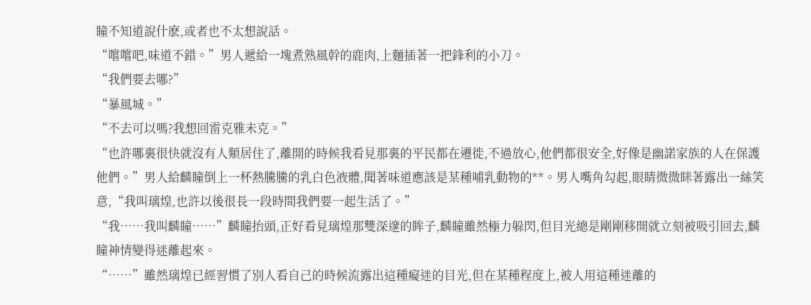瞳不知道說什麽,或者也不太想說話。
“嚐嚐吧,味道不錯。”男人遞給一塊煮熟風幹的鹿肉,上麵插著一把鋒利的小刀。
“我們要去哪?”
“暴風城。”
“不去可以嗎?我想回雷克雅未克。”
“也許哪裏很快就沒有人類居住了,離開的時候我看見那裏的平民都在遷徙,不過放心,他們都很安全,好像是幽諾家族的人在保護他們。”男人給麟瞳倒上一杯熱騰騰的乳白色液體,聞著味道應該是某種哺乳動物的**。男人嘴角勾起,眼睛微微眯著露出一絲笑意,“我叫璃煌,也許以後很長一段時間我們要一起生活了。”
“我……我叫麟瞳……”麟瞳抬頭,正好看見璃煌那雙深邃的眸子,麟瞳雖然極力躲閃,但目光總是剛剛移開就立刻被吸引回去,麟瞳神情變得迷離起來。
“……”雖然璃煌已經習慣了別人看自己的時候流露出這種癡迷的目光,但在某種程度上,被人用這種迷離的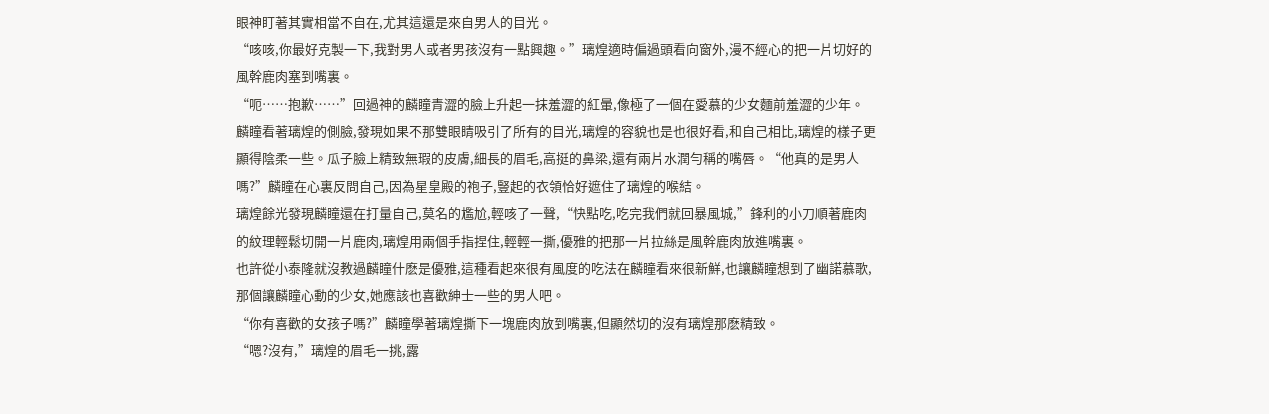眼神盯著其實相當不自在,尤其這還是來自男人的目光。
“咳咳,你最好克製一下,我對男人或者男孩沒有一點興趣。”璃煌適時偏過頭看向窗外,漫不經心的把一片切好的風幹鹿肉塞到嘴裏。
“呃……抱歉……”回過神的麟瞳青澀的臉上升起一抹羞澀的紅暈,像極了一個在愛慕的少女麵前羞澀的少年。
麟瞳看著璃煌的側臉,發現如果不那雙眼睛吸引了所有的目光,璃煌的容貌也是也很好看,和自己相比,璃煌的樣子更顯得陰柔一些。瓜子臉上精致無瑕的皮膚,細長的眉毛,高挺的鼻梁,還有兩片水潤勻稱的嘴唇。“他真的是男人嗎?”麟瞳在心裏反問自己,因為星皇殿的袍子,豎起的衣領恰好遮住了璃煌的喉結。
璃煌餘光發現麟瞳還在打量自己,莫名的尷尬,輕咳了一聲,“快點吃,吃完我們就回暴風城,”鋒利的小刀順著鹿肉的紋理輕鬆切開一片鹿肉,璃煌用兩個手指捏住,輕輕一撕,優雅的把那一片拉絲是風幹鹿肉放進嘴裏。
也許從小泰隆就沒教過麟瞳什麽是優雅,這種看起來很有風度的吃法在麟瞳看來很新鮮,也讓麟瞳想到了幽諾慕歌,那個讓麟瞳心動的少女,她應該也喜歡紳士一些的男人吧。
“你有喜歡的女孩子嗎?”麟瞳學著璃煌撕下一塊鹿肉放到嘴裏,但顯然切的沒有璃煌那麽精致。
“嗯?沒有,”璃煌的眉毛一挑,露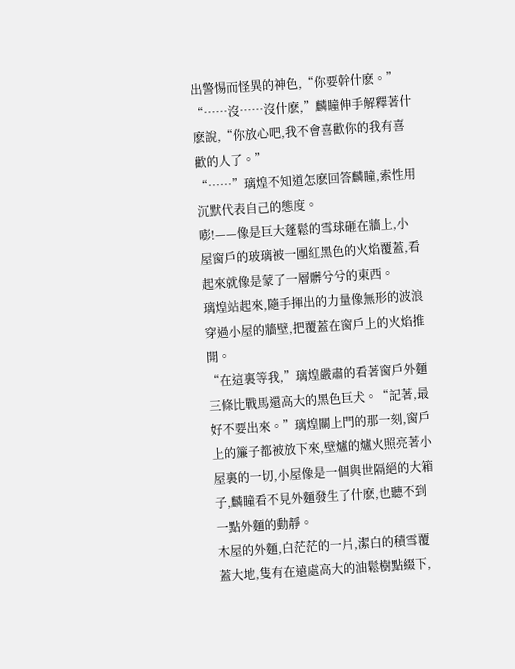出警惕而怪異的神色,“你要幹什麽。”
“……沒……沒什麽,”麟瞳伸手解釋著什麽說,“你放心吧,我不會喜歡你的我有喜歡的人了。”
“……”璃煌不知道怎麽回答麟瞳,索性用沉默代表自己的態度。
嘭!——像是巨大蓬鬆的雪球砸在牆上,小屋窗戶的玻璃被一團紅黑色的火焰覆蓋,看起來就像是蒙了一層髒兮兮的東西。
璃煌站起來,隨手揮出的力量像無形的波浪穿過小屋的牆壁,把覆蓋在窗戶上的火焰推開。
“在這裏等我,”璃煌嚴肅的看著窗戶外麵三條比戰馬還高大的黑色巨犬。“記著,最好不要出來。”璃煌關上門的那一刻,窗戶上的簾子都被放下來,壁爐的爐火照亮著小屋裏的一切,小屋像是一個與世隔絕的大箱子,麟瞳看不見外麵發生了什麽,也聽不到一點外麵的動靜。
木屋的外麵,白茫茫的一片,潔白的積雪覆蓋大地,隻有在遠處高大的油鬆樹點綴下,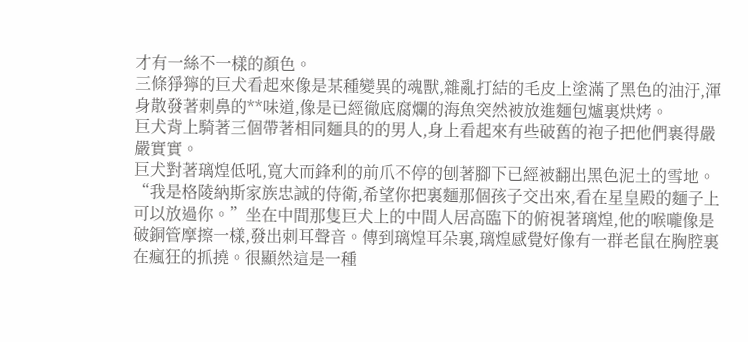才有一絲不一樣的顏色。
三條猙獰的巨犬看起來像是某種變異的魂獸,雜亂打結的毛皮上塗滿了黑色的油汙,渾身散發著刺鼻的**味道,像是已經徹底腐爛的海魚突然被放進麵包爐裏烘烤。
巨犬背上騎著三個帶著相同麵具的的男人,身上看起來有些破舊的袍子把他們裹得嚴嚴實實。
巨犬對著璃煌低吼,寬大而鋒利的前爪不停的刨著腳下已經被翻出黑色泥土的雪地。
“我是格陵納斯家族忠誠的侍衛,希望你把裏麵那個孩子交出來,看在星皇殿的麵子上可以放過你。”坐在中間那隻巨犬上的中間人居高臨下的俯視著璃煌,他的喉嚨像是破銅管摩擦一樣,發出刺耳聲音。傳到璃煌耳朵裏,璃煌感覺好像有一群老鼠在胸腔裏在瘋狂的抓撓。很顯然這是一種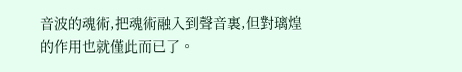音波的魂術,把魂術融入到聲音裏,但對璃煌的作用也就僅此而已了。